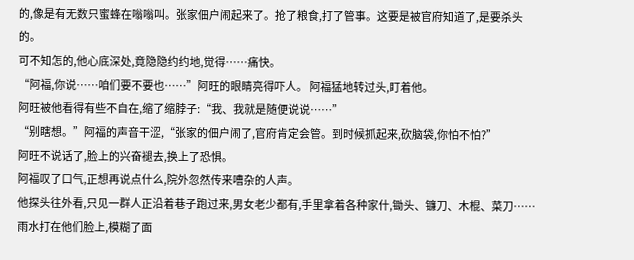的,像是有无数只蜜蜂在嗡嗡叫。张家佃户闹起来了。抢了粮食,打了管事。这要是被官府知道了,是要杀头的。
可不知怎的,他心底深处,竟隐隐约约地,觉得……痛快。
“阿福,你说……咱们要不要也……”阿旺的眼睛亮得吓人。 阿福猛地转过头,盯着他。
阿旺被他看得有些不自在,缩了缩脖子:“我、我就是随便说说……”
“别瞎想。”阿福的声音干涩,“张家的佃户闹了,官府肯定会管。到时候抓起来,砍脑袋,你怕不怕?”
阿旺不说话了,脸上的兴奋褪去,换上了恐惧。
阿福叹了口气,正想再说点什么,院外忽然传来嘈杂的人声。
他探头往外看,只见一群人正沿着巷子跑过来,男女老少都有,手里拿着各种家什,锄头、镰刀、木棍、菜刀……雨水打在他们脸上,模糊了面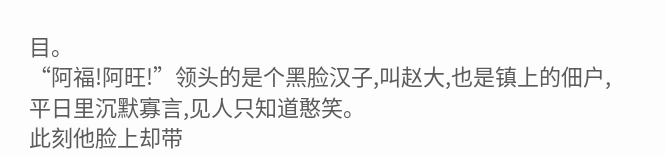目。
“阿福!阿旺!”领头的是个黑脸汉子,叫赵大,也是镇上的佃户,平日里沉默寡言,见人只知道憨笑。
此刻他脸上却带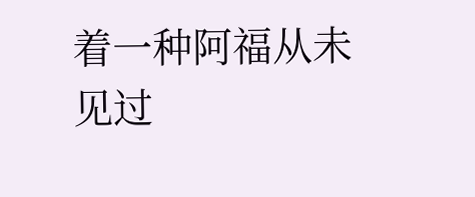着一种阿福从未见过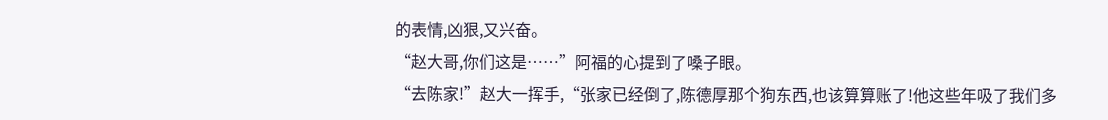的表情,凶狠,又兴奋。
“赵大哥,你们这是……”阿福的心提到了嗓子眼。
“去陈家!”赵大一挥手,“张家已经倒了,陈德厚那个狗东西,也该算算账了!他这些年吸了我们多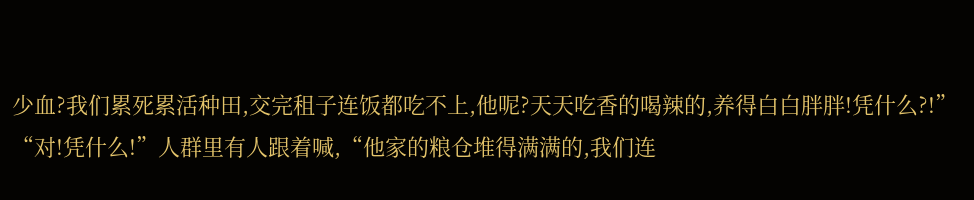少血?我们累死累活种田,交完租子连饭都吃不上,他呢?天天吃香的喝辣的,养得白白胖胖!凭什么?!”
“对!凭什么!”人群里有人跟着喊,“他家的粮仓堆得满满的,我们连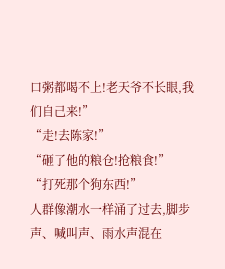口粥都喝不上!老天爷不长眼,我们自己来!”
“走!去陈家!”
“砸了他的粮仓!抢粮食!”
“打死那个狗东西!”
人群像潮水一样涌了过去,脚步声、喊叫声、雨水声混在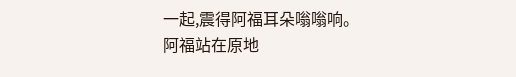一起,震得阿福耳朵嗡嗡响。
阿福站在原地